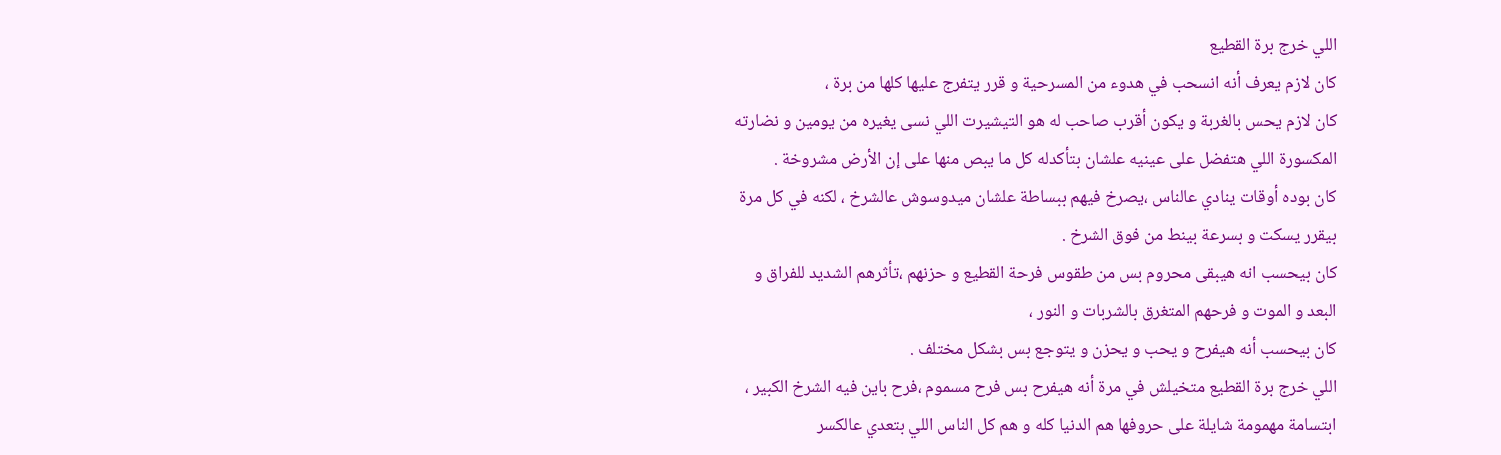اللي خرج برة القطيع
كان لازم يعرف أنه انسحب في هدوء من المسرحية و قرر يتفرج عليها كلها من برة ،
كان لازم يحس بالغربة و يكون أقرب صاحب له هو التيشيرت اللي نسى يغيره من يومين و نضارته المكسورة اللي هتفضل على عينيه علشان بتأكدله كل ما يبص منها على إن الأرض مشروخة .
كان بوده أوقات ينادي عالناس ،يصرخ فيهم ببساطة علشان ميدوسوش عالشرخ ، لكنه في كل مرة بيقرر يسكت و بسرعة بينط من فوق الشرخ .
كان بيحسب انه هيبقى محروم بس من طقوس فرحة القطيع و حزنهم ،تأثرهم الشديد للفراق و البعد و الموت و فرحهم المتغرق بالشربات و النور ،
كان بيحسب أنه هيفرح و يحب و يحزن و يتوجع بس بشكل مختلف .
اللي خرج برة القطيع متخيلش في مرة أنه هيفرح بس فرح مسموم ،فرح باين فيه الشرخ الكبير ، ابتسامة مهمومة شايلة على حروفها هم الدنيا كله و هم كل الناس اللي بتعدي عالكسر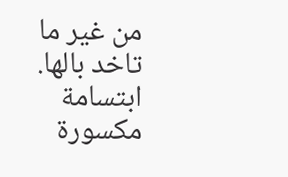من غير ما تاخد بالها. ابتسامة مكسورة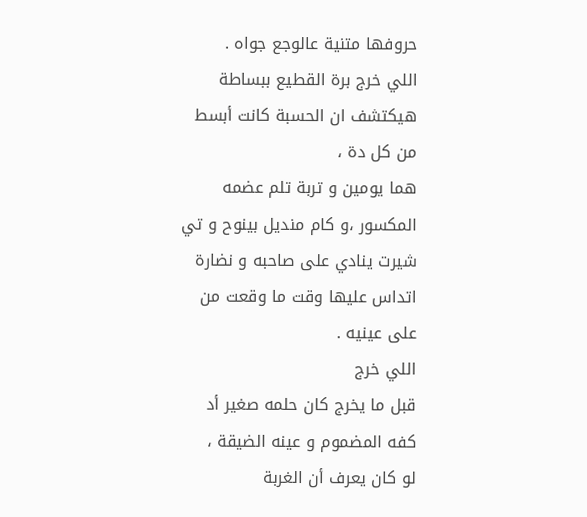حروفها متنية عالوجع جواه .
اللي خرج برة القطيع ببساطة
هيكتشف ان الحسبة كانت أبسط من كل دة ،
هما يومين و تربة تلم عضمه المكسور ،و كام منديل بينوح و تي شيرت ينادي على صاحبه و نضارة اتداس عليها وقت ما وقعت من على عينيه .
اللي خرج
قبل ما يخرج كان حلمه صغير أد كفه المضموم و عينه الضيقة ،
لو كان يعرف أن الغربة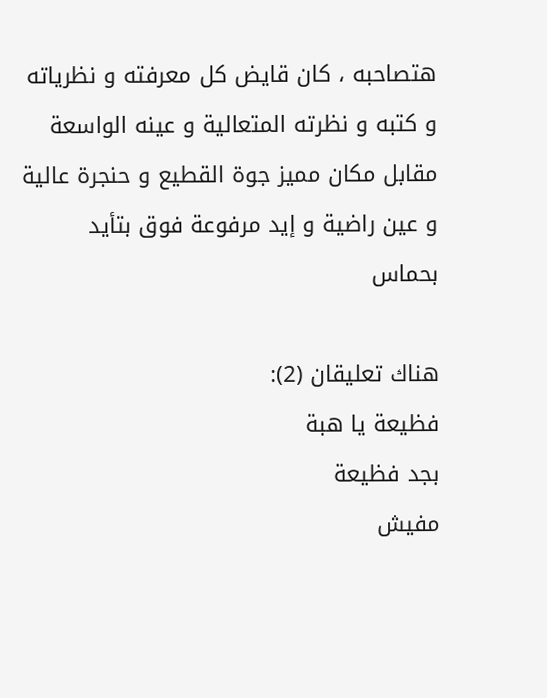هتصاحبه ، كان قايض كل معرفته و نظرياته و كتبه و نظرته المتعالية و عينه الواسعة مقابل مكان مميز جوة القطيع و حنجرة عالية و عين راضية و إيد مرفوعة فوق بتأيد بحماس

هناك تعليقان (2):
فظيعة يا هبة
بجد فظيعة
مفيش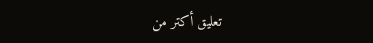تعليق أكتر من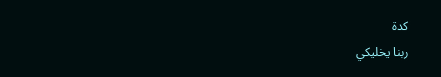كدة
ربنا يخليكي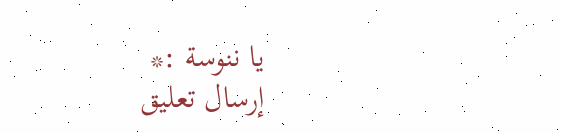يا ننوسة :*
إرسال تعليق